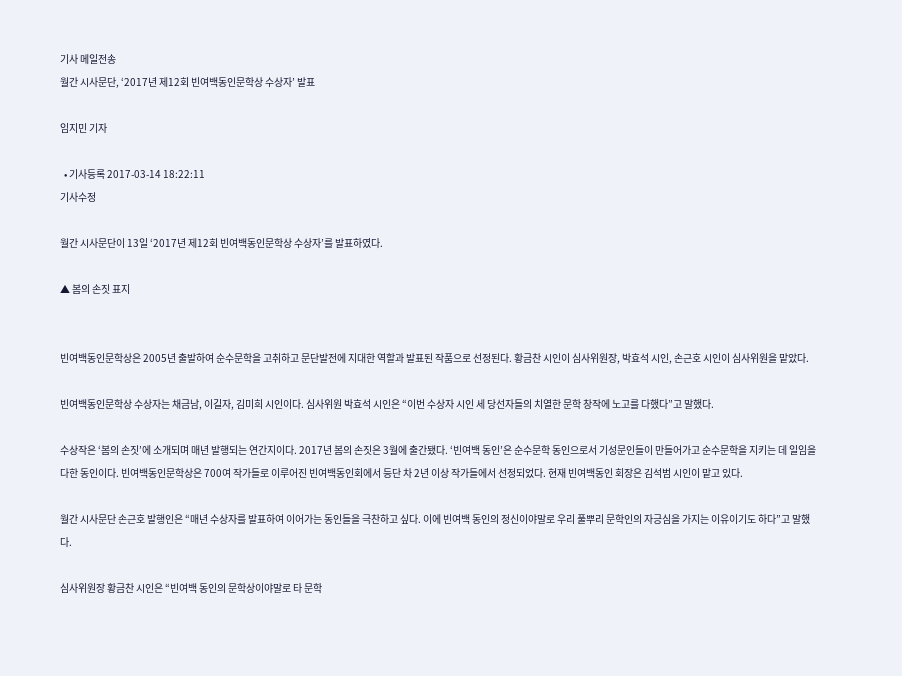기사 메일전송
월간 시사문단, ‘2017년 제12회 빈여백동인문학상 수상자’ 발표

임지민 기자

  • 기사등록 2017-03-14 18:22:11
기사수정

월간 시사문단이 13일 ‘2017년 제12회 빈여백동인문학상 수상자’를 발표하였다.

▲ 봄의 손짓 표지


빈여백동인문학상은 2005년 출발하여 순수문학을 고취하고 문단발전에 지대한 역할과 발표된 작품으로 선정된다. 황금찬 시인이 심사위원장, 박효석 시인, 손근호 시인이 심사위원을 맡았다.

빈여백동인문학상 수상자는 채금남, 이길자, 김미희 시인이다. 심사위원 박효석 시인은 “이번 수상자 시인 세 당선자들의 치열한 문학 창작에 노고를 다했다”고 말했다.

수상작은 ‘봄의 손짓’에 소개되며 매년 발행되는 연간지이다. 2017년 봄의 손짓은 3월에 출간됐다. ‘빈여백 동인’은 순수문학 동인으로서 기성문인들이 만들어가고 순수문학을 지키는 데 일임을 다한 동인이다. 빈여백동인문학상은 700여 작가들로 이루어진 빈여백동인회에서 등단 차 2년 이상 작가들에서 선정되었다. 현재 빈여백동인 회장은 김석범 시인이 맡고 있다.

월간 시사문단 손근호 발행인은 “매년 수상자를 발표하여 이어가는 동인들을 극찬하고 싶다. 이에 빈여백 동인의 정신이야말로 우리 풀뿌리 문학인의 자긍심을 가지는 이유이기도 하다”고 말했다.

심사위원장 황금찬 시인은 “빈여백 동인의 문학상이야말로 타 문학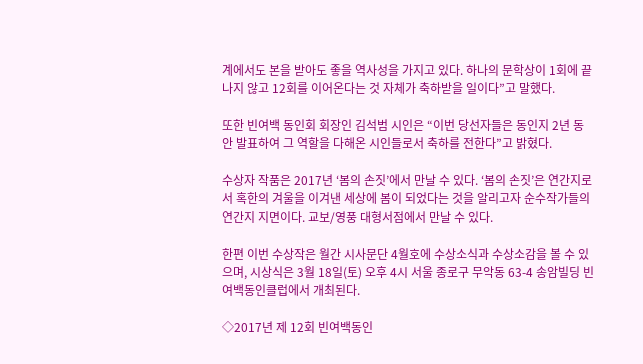계에서도 본을 받아도 좋을 역사성을 가지고 있다. 하나의 문학상이 1회에 끝나지 않고 12회를 이어온다는 것 자체가 축하받을 일이다”고 말했다.

또한 빈여백 동인회 회장인 김석범 시인은 “이번 당선자들은 동인지 2년 동안 발표하여 그 역할을 다해온 시인들로서 축하를 전한다”고 밝혔다.

수상자 작품은 2017년 ‘봄의 손짓’에서 만날 수 있다. ‘봄의 손짓’은 연간지로서 혹한의 겨울을 이겨낸 세상에 봄이 되었다는 것을 알리고자 순수작가들의 연간지 지면이다. 교보/영풍 대형서점에서 만날 수 있다.

한편 이번 수상작은 월간 시사문단 4월호에 수상소식과 수상소감을 볼 수 있으며, 시상식은 3월 18일(토) 오후 4시 서울 종로구 무악동 63-4 송암빌딩 빈여백동인클럽에서 개최된다.

◇2017년 제 12회 빈여백동인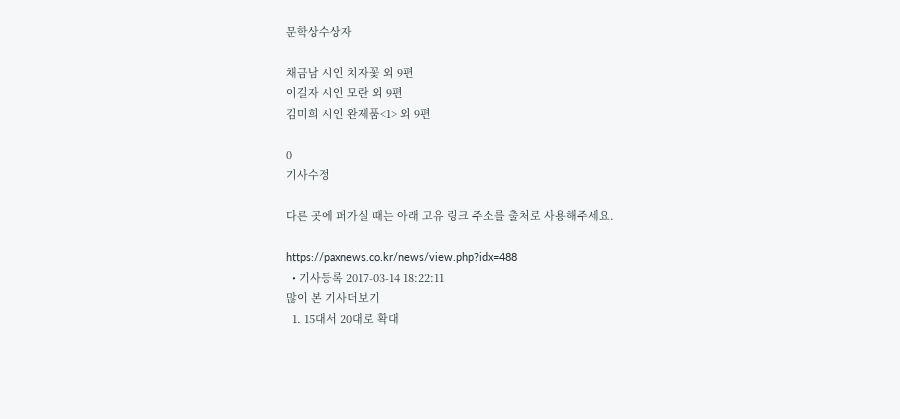문학상수상자

채금남 시인 치자꽃 외 9편
이길자 시인 모란 외 9편
김미희 시인 완제품<1> 외 9편

0
기사수정

다른 곳에 퍼가실 때는 아래 고유 링크 주소를 출처로 사용해주세요.

https://paxnews.co.kr/news/view.php?idx=488
  • 기사등록 2017-03-14 18:22:11
많이 본 기사더보기
  1. 15대서 20대로 확대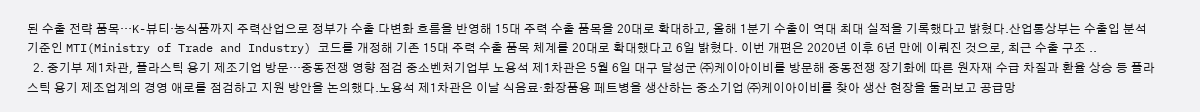된 수출 전략 품목…K-뷰티·농식품까지 주력산업으로 정부가 수출 다변화 흐름을 반영해 15대 주력 수출 품목을 20대로 확대하고, 올해 1분기 수출이 역대 최대 실적을 기록했다고 밝혔다.산업통상부는 수출입 분석 기준인 MTI(Ministry of Trade and Industry) 코드를 개정해 기존 15대 주력 수출 품목 체계를 20대로 확대했다고 6일 밝혔다. 이번 개편은 2020년 이후 6년 만에 이뤄진 것으로, 최근 수출 구조 ..
  2. 중기부 제1차관, 플라스틱 용기 제조기업 방문…중동전쟁 영향 점검 중소벤처기업부 노용석 제1차관은 5월 6일 대구 달성군 ㈜케이아이비를 방문해 중동전쟁 장기화에 따른 원자재 수급 차질과 환율 상승 등 플라스틱 용기 제조업계의 경영 애로를 점검하고 지원 방안을 논의했다.노용석 제1차관은 이날 식음료·화장품용 페트병을 생산하는 중소기업 ㈜케이아이비를 찾아 생산 현장을 둘러보고 공급망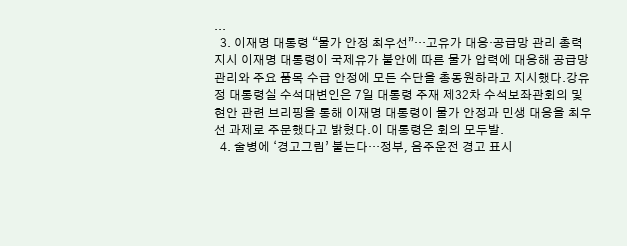...
  3. 이재명 대통령 “물가 안정 최우선”…고유가 대응·공급망 관리 총력 지시 이재명 대통령이 국제유가 불안에 따른 물가 압력에 대응해 공급망 관리와 주요 품목 수급 안정에 모든 수단을 총동원하라고 지시했다.강유정 대통령실 수석대변인은 7일 대통령 주재 제32차 수석보좌관회의 및 현안 관련 브리핑을 통해 이재명 대통령이 물가 안정과 민생 대응을 최우선 과제로 주문했다고 밝혔다.이 대통령은 회의 모두발.
  4. 술병에 ‘경고그림’ 붙는다…정부, 음주운전 경고 표시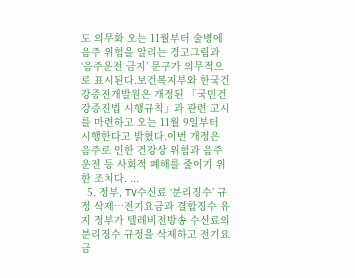도 의무화 오는 11월부터 술병에 음주 위험을 알리는 경고그림과 ‘음주운전 금지’ 문구가 의무적으로 표시된다.보건복지부와 한국건강증진개발원은 개정된 「국민건강증진법 시행규칙」과 관련 고시를 마련하고 오는 11월 9일부터 시행한다고 밝혔다.이번 개정은 음주로 인한 건강상 위험과 음주운전 등 사회적 폐해를 줄이기 위한 조치다. ...
  5. 정부, TV수신료 ‘분리징수’ 규정 삭제…전기요금과 결합징수 유지 정부가 텔레비전방송 수신료의 분리징수 규정을 삭제하고 전기요금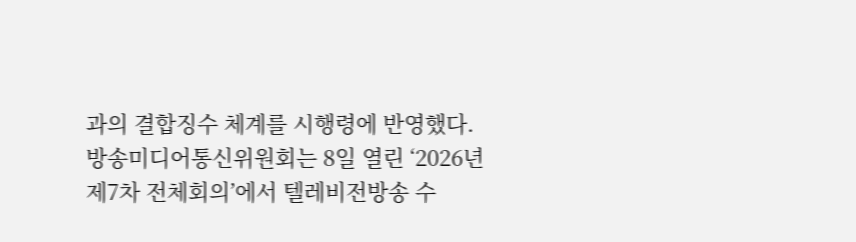과의 결합징수 체계를 시행령에 반영했다.방송미디어통신위원회는 8일 열린 ‘2026년 제7차 전체회의’에서 텔레비전방송 수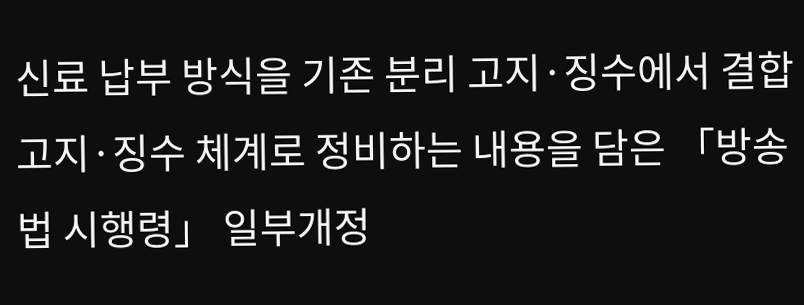신료 납부 방식을 기존 분리 고지·징수에서 결합 고지·징수 체계로 정비하는 내용을 담은 「방송법 시행령」 일부개정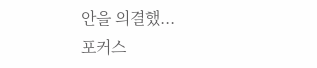안을 의결했...
포커스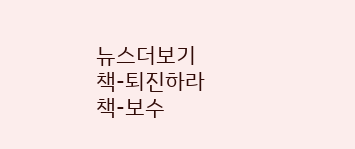뉴스더보기
책-퇴진하라
책-보수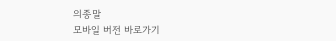의종말
모바일 버전 바로가기